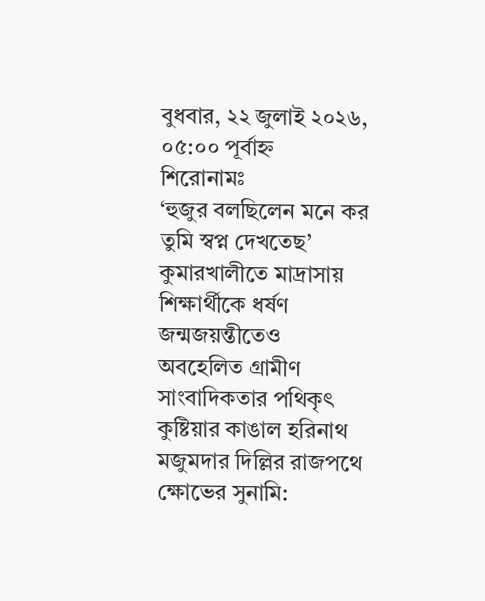বুধবার, ২২ জুলাই ২০২৬, ০৫:০০ পূর্বাহ্ন
শিরোনামঃ
‘হুজুর বলছিলেন মনে কর তুমি স্বপ্ন দেখতেছ’ কুমারখালীতে মাদ্রাসায় শিক্ষার্থীকে ধর্ষণ জন্মজয়ন্তীতেও অবহেলিত গ্রামীণ সাংবাদিকতার পথিকৃৎ কুষ্টিয়ার কাঙাল হরিনাথ মজুমদার দিল্লির রাজপথে ক্ষোভের সুনামি: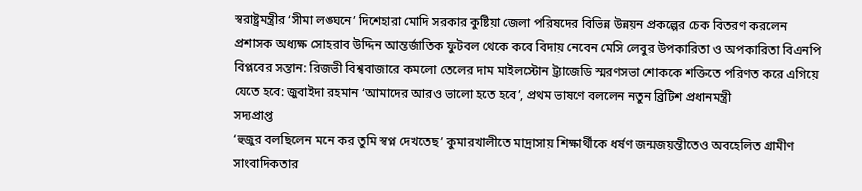স্বরাষ্ট্রমন্ত্রীর ‘সীমা লঙ্ঘনে’ দিশেহারা মোদি সরকার কুষ্টিয়া জেলা পরিষদের বিভিন্ন উন্নয়ন প্রকল্পের চেক বিতরণ করলেন প্রশাসক অধ্যক্ষ সোহরাব উদ্দিন আন্তর্জাতিক ফুটবল থেকে কবে বিদায় নেবেন মেসি লেবুর উপকারিতা ও অপকারিতা বিএনপি বিপ্লবের সন্তান: রিজভী বিশ্ববাজারে কমলো তেলের দাম মাইলস্টোন ট্র্যাজেডি স্মরণসভা শোককে শক্তিতে পরিণত করে এগিয়ে যেতে হবে: জুবাইদা রহমান ‘আমাদের আরও ভালো হতে হবে’, প্রথম ভাষণে বললেন নতুন ব্রিটিশ প্রধানমন্ত্রী
সদ্যপ্রাপ্ত
‘হুজুর বলছিলেন মনে কর তুমি স্বপ্ন দেখতেছ’ কুমারখালীতে মাদ্রাসায় শিক্ষার্থীকে ধর্ষণ জন্মজয়ন্তীতেও অবহেলিত গ্রামীণ সাংবাদিকতার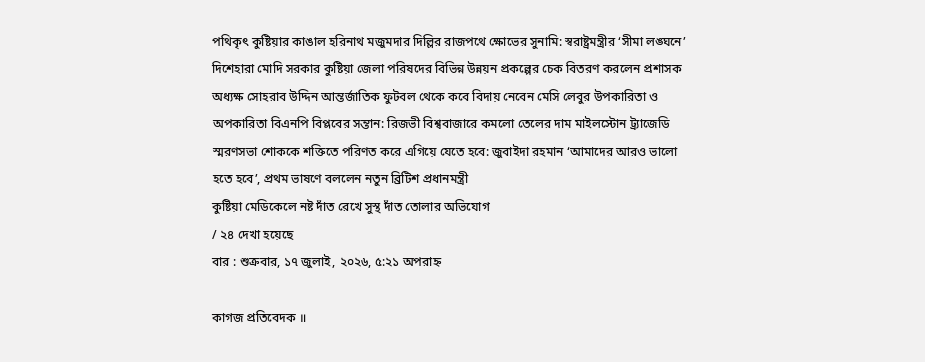পথিকৃৎ কুষ্টিয়ার কাঙাল হরিনাথ মজুমদার দিল্লির রাজপথে ক্ষোভের সুনামি: স্বরাষ্ট্রমন্ত্রীর ‘সীমা লঙ্ঘনে’ দিশেহারা মোদি সরকার কুষ্টিয়া জেলা পরিষদের বিভিন্ন উন্নয়ন প্রকল্পের চেক বিতরণ করলেন প্রশাসক অধ্যক্ষ সোহরাব উদ্দিন আন্তর্জাতিক ফুটবল থেকে কবে বিদায় নেবেন মেসি লেবুর উপকারিতা ও অপকারিতা বিএনপি বিপ্লবের সন্তান: রিজভী বিশ্ববাজারে কমলো তেলের দাম মাইলস্টোন ট্র্যাজেডি স্মরণসভা শোককে শক্তিতে পরিণত করে এগিয়ে যেতে হবে: জুবাইদা রহমান ‘আমাদের আরও ভালো হতে হবে’, প্রথম ভাষণে বললেন নতুন ব্রিটিশ প্রধানমন্ত্রী
কুষ্টিয়া মেডিকেলে নষ্ট দাঁত রেখে সুস্থ দাঁত তোলার অভিযোগ
/ ২৪ দেখা হয়েছে
বার : শুক্রবার, ১৭ জুলাই, ২০২৬, ৫:২১ অপরাহ্ন

কাগজ প্রতিবেদক ॥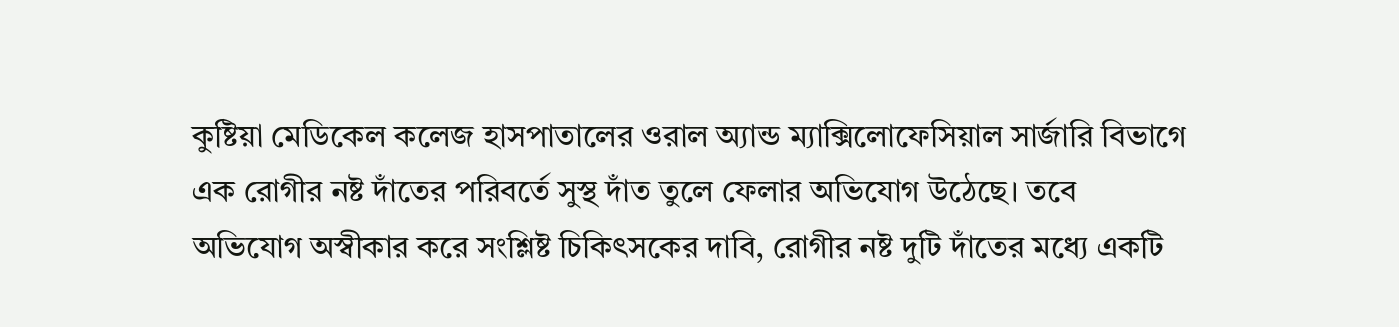কুষ্টিয়া মেডিকেল কলেজ হাসপাতালের ওরাল অ্যান্ড ম্যাক্সিলোফেসিয়াল সার্জারি বিভাগে এক রোগীর নষ্ট দাঁতের পরিবর্তে সুস্থ দাঁত তুলে ফেলার অভিযোগ উঠেছে। তবে অভিযোগ অস্বীকার করে সংশ্লিষ্ট চিকিৎসকের দাবি, রোগীর নষ্ট দুটি দাঁতের মধ্যে একটি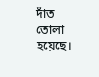দাঁত তোলা হয়েছে।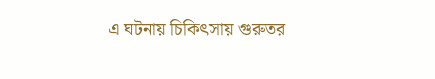এ ঘটনায় চিকিৎসায় গুরুতর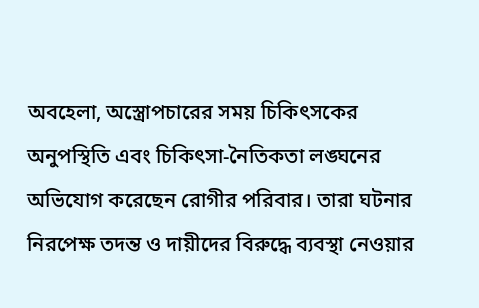অবহেলা, অস্ত্রোপচারের সময় চিকিৎসকের অনুপস্থিতি এবং চিকিৎসা-নৈতিকতা লঙ্ঘনের অভিযোগ করেছেন রোগীর পরিবার। তারা ঘটনার নিরপেক্ষ তদন্ত ও দায়ীদের বিরুদ্ধে ব্যবস্থা নেওয়ার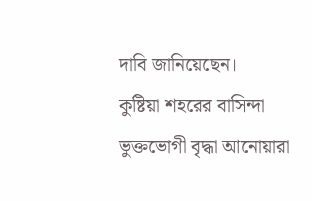দাবি জানিয়েছেন।
কুষ্টিয়া শহরের বাসিন্দা ভুক্তভোগী বৃদ্ধা আনোয়ারা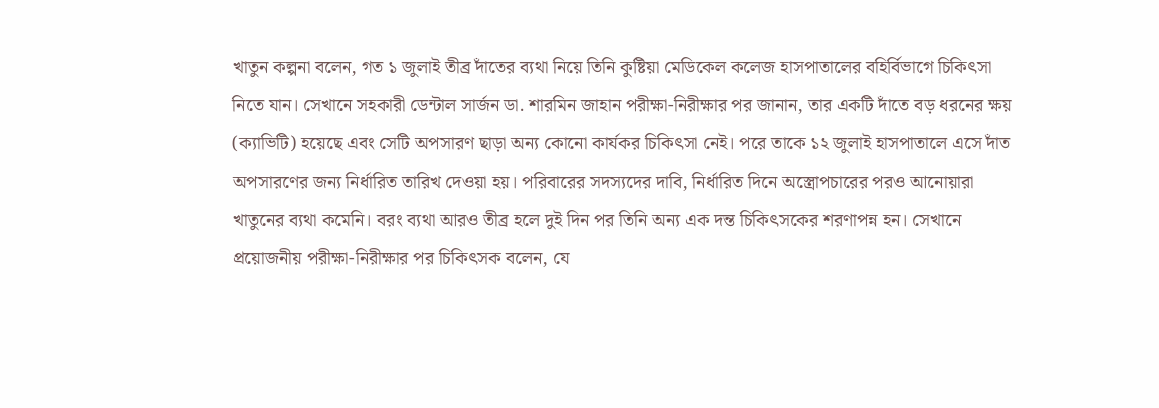খাতুন কল্পনা বলেন, গত ১ জুলাই তীব্র দাঁতের ব্যথা নিয়ে তিনি কুষ্টিয়া মেডিকেল কলেজ হাসপাতালের বহির্বিভাগে চিকিৎসা নিতে যান। সেখানে সহকারী ডেন্টাল সার্জন ডা. শারমিন জাহান পরীক্ষা-নিরীক্ষার পর জানান, তার একটি দাঁতে বড় ধরনের ক্ষয় (ক্যাভিটি) হয়েছে এবং সেটি অপসারণ ছাড়া অন্য কোনো কার্যকর চিকিৎসা নেই। পরে তাকে ১২ জুলাই হাসপাতালে এসে দাঁত অপসারণের জন্য নির্ধারিত তারিখ দেওয়া হয়। পরিবারের সদস্যদের দাবি, নির্ধারিত দিনে অস্ত্রোপচারের পরও আনোয়ারা খাতুনের ব্যথা কমেনি। বরং ব্যথা আরও তীব্র হলে দুই দিন পর তিনি অন্য এক দন্ত চিকিৎসকের শরণাপন্ন হন। সেখানে প্রয়োজনীয় পরীক্ষা-নিরীক্ষার পর চিকিৎসক বলেন, যে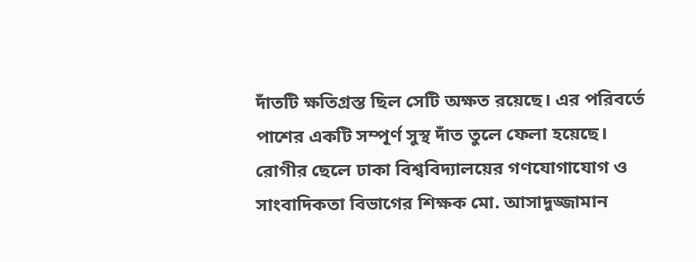দাঁতটি ক্ষতিগ্রস্ত ছিল সেটি অক্ষত রয়েছে। এর পরিবর্তে পাশের একটি সম্পূর্ণ সুস্থ দাঁত তুলে ফেলা হয়েছে।
রোগীর ছেলে ঢাকা বিশ্ববিদ্যালয়ের গণযোগাযোগ ও সাংবাদিকতা বিভাগের শিক্ষক মো. আসাদুজ্জামান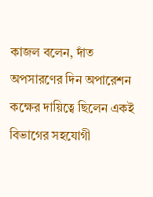কাজল বলেন, দাঁত অপসারণের দিন অপারেশন কক্ষের দায়িত্বে ছিলেন একই বিভাগের সহযোগী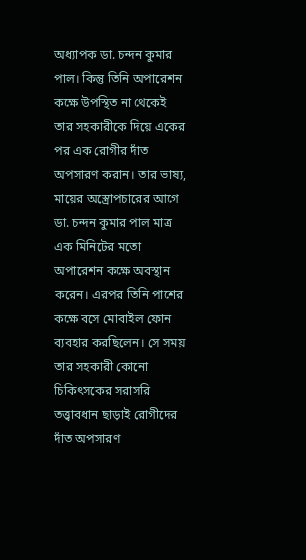অধ্যাপক ডা. চন্দন কুমার পাল। কিন্তু তিনি অপারেশন কক্ষে উপস্থিত না থেকেই তার সহকারীকে দিয়ে একের পর এক রোগীর দাঁত অপসারণ করান। তার ভাষ্য, মায়ের অস্ত্রোপচারের আগে ডা. চন্দন কুমার পাল মাত্র এক মিনিটের মতো অপারেশন কক্ষে অবস্থান করেন। এরপর তিনি পাশের কক্ষে বসে মোবাইল ফোন ব্যবহার করছিলেন। সে সময় তার সহকারী কোনো চিকিৎসকের সরাসরি তত্ত্বাবধান ছাড়াই রোগীদের দাঁত অপসারণ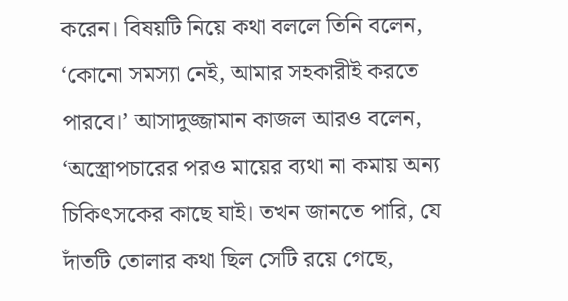করেন। বিষয়টি নিয়ে কথা বললে তিনি বলেন, ‘কোনো সমস্যা নেই, আমার সহকারীই করতে পারবে।’ আসাদুজ্জামান কাজল আরও বলেন, ‘অস্ত্রোপচারের পরও মায়ের ব্যথা না কমায় অন্য চিকিৎসকের কাছে যাই। তখন জানতে পারি, যে দাঁতটি তোলার কথা ছিল সেটি রয়ে গেছে,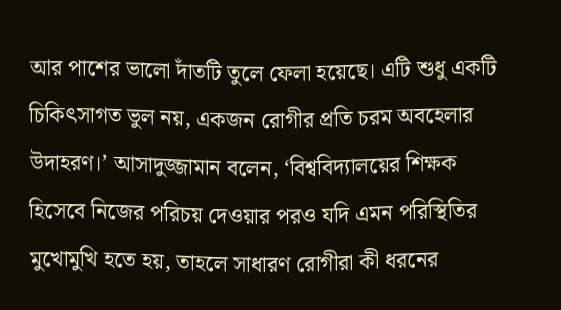আর পাশের ভালো দাঁতটি তুলে ফেলা হয়েছে। এটি শুধু একটি চিকিৎসাগত ভুল নয়, একজন রোগীর প্রতি চরম অবহেলার উদাহরণ।’ আসাদুজ্জামান বলেন, ‘বিশ্ববিদ্যালয়ের শিক্ষক হিসেবে নিজের পরিচয় দেওয়ার পরও যদি এমন পরিস্থিতির মুখোমুখি হতে হয়, তাহলে সাধারণ রোগীরা কী ধরনের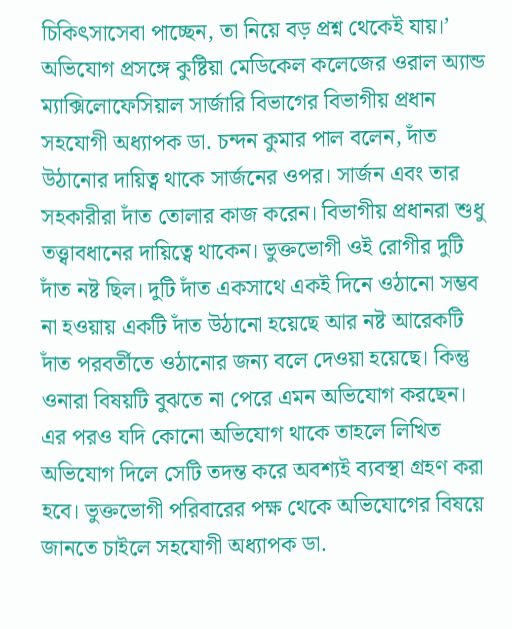চিকিৎসাসেবা পাচ্ছেন, তা নিয়ে বড় প্রশ্ন থেকেই যায়।’ অভিযোগ প্রসঙ্গে কুষ্টিয়া মেডিকেল কলেজের ওরাল অ্যান্ড ম্যাক্সিলোফেসিয়াল সার্জারি বিভাগের বিভাগীয় প্রধান সহযোগী অধ্যাপক ডা. চন্দন কুমার পাল বলেন, দাঁত উঠানোর দায়িত্ব থাকে সার্জনের ওপর। সার্জন এবং তার সহকারীরা দাঁত তোলার কাজ করেন। বিভাগীয় প্রধানরা শুধু তত্ত্বাবধানের দায়িত্বে থাকেন। ভুক্তভোগী ওই রোগীর দুটি দাঁত নষ্ট ছিল। দুটি দাঁত একসাথে একই দিনে ওঠানো সম্ভব না হওয়ায় একটি দাঁত উঠানো হয়েছে আর নষ্ট আরেকটি দাঁত পরবর্তীতে ওঠানোর জন্য বলে দেওয়া হয়েছে। কিন্তু ওনারা বিষয়টি বুঝতে না পেরে এমন অভিযোগ করছেন। এর পরও যদি কোনো অভিযোগ থাকে তাহলে লিখিত অভিযোগ দিলে সেটি তদন্ত করে অবশ্যই ব্যবস্থা গ্রহণ করা হবে। ভুক্তভোগী পরিবারের পক্ষ থেকে অভিযোগের বিষয়ে জানতে চাইলে সহযোগী অধ্যাপক ডা.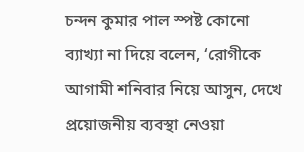চন্দন কুমার পাল স্পষ্ট কোনো ব্যাখ্যা না দিয়ে বলেন, ‘রোগীকে আগামী শনিবার নিয়ে আসুন, দেখে প্রয়োজনীয় ব্যবস্থা নেওয়া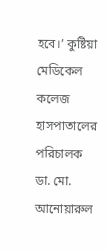হবে।’ কুষ্টিয়া মেডিকেল কলেজ হাসপাতালের পরিচালক ডা. মো. আনোয়ারুল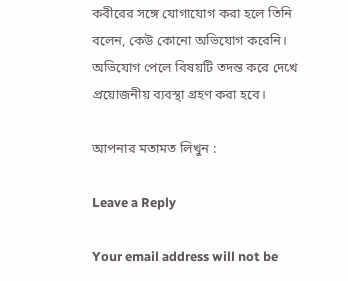কবীরের সঙ্গে যোগাযোগ করা হলে তিনি বলেন, কেউ কোনো অভিযোগ করেনি। অভিযোগ পেলে বিষয়টি তদন্ত করে দেখে প্রয়োজনীয় ব্যবস্থা গ্রহণ করা হবে।

আপনার মতামত লিখুন :

Leave a Reply

Your email address will not be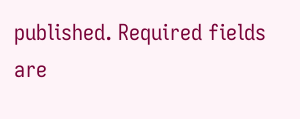published. Required fields are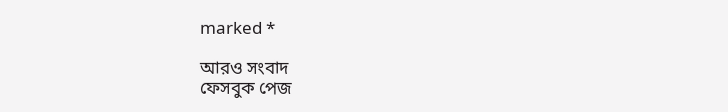marked *

আরও সংবাদ
ফেসবুক পেজ